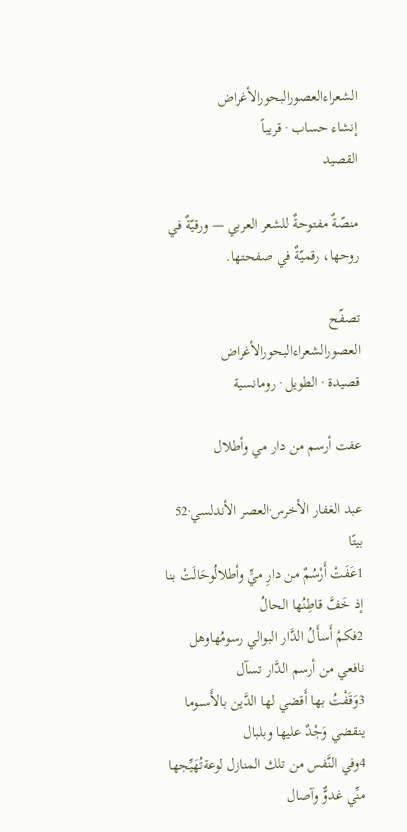الشعراءالعصورالبحورالأغراض
إنشاء حساب · قريباً
القصيد

منصّةٌ مفتوحةٌ للشعر العربي — ورقيّةٌ في روحها، رقميّةٌ في صفحتها.

تصفّح
العصورالشعراءالبحورالأغراض
قصيدة · الطويل · رومانسية

عفت أرسم من دار مي وأطلال

عبد الغفار الأخرس·العصر الأندلسي·52 بيتًا
1عَفَتْ أَرْسُمٌ من دارِ ميٍّ وأطلالُوحَالَتْ بنا إذ خَفَّ قاطِنُها الحالُ
2فكمْ أَسأَلُ الدَّار البوالي رسومُهاوهل نافعي من أرسم الدَّار تسآل
3وَقَفْتُ بها أَقضي لها الدَّين بالأَسىوما ينقضي وَجْدٌ عليها وبلبال
4وفي النَّفس من تلك المنازل لوعةتُهَيِّجها منِّي غدوٌّ وآصال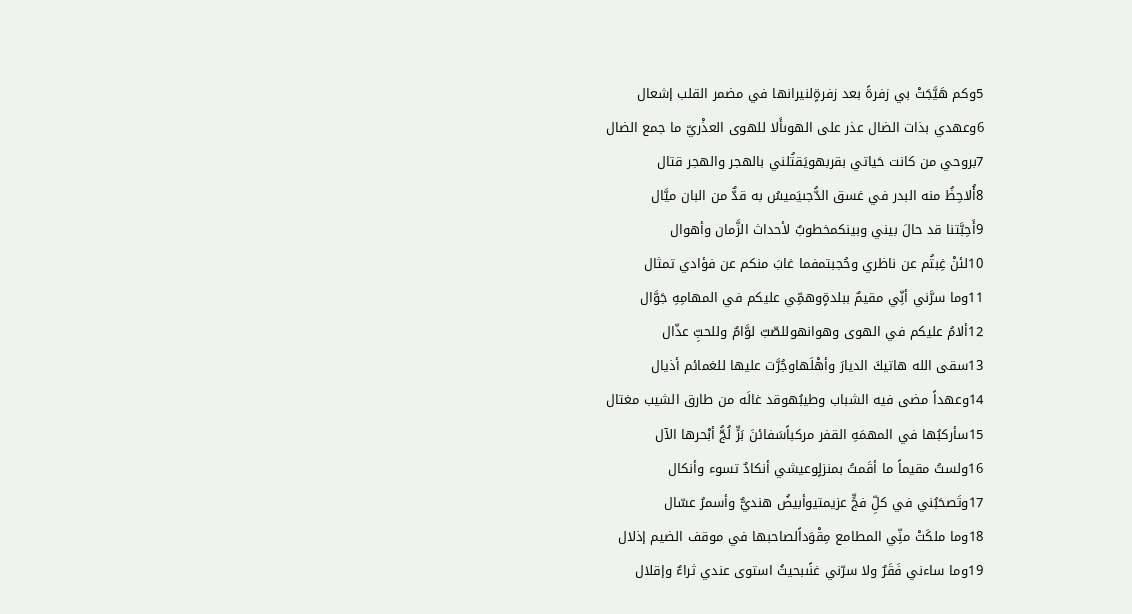5وكم هَيَّجَتْ بي زفرةً بعد زفرةٍلنيرانها في مضمر القلب إشعال
6وعهدي بذات الضال عذر على الهوىأَلا للهوى العذْريّ ما جمع الضال
7بروحي من كانت حَياتي بقربهويَقتُلني بالهجر والهجر قتال
8أُلاحِظُ منه البدر في غسق الدُّجىيَميسُ به قدٌّ من البان ميَّال
9أَحِبَّتنا قد حالَ بيني وبينكمخطوبٌ لأحداث الزَّمان وأهوال
10لئنْ غِبتُم عن ناظري وحُجبتمفما غابَ منكم عن فؤادي تمثال
11وما سرَّني أنِّي مقيمٌ ببلدةٍوهمِّي عليكم في المهامِهِ جَوَّال
12ألامُ عليكم في الهوى وهوانهوللصّبّ لوَّامٌ وللحبِّ عذّال
13سقى الله هاتيكَ الديارَ وأهْلَهاوجُرَّت عليها للغمائم أذيال
14وعهداً مضى فيه الشباب وطيبُهوقد غالَه من طارق الشيب مغتال
15سأركبُها في المهمَهِ القفر مركباًسَفائنَ بَرٍّ لُجُّ أبْحرها الآل
16ولستُ مقيماً ما أقَمتُ بمنزلٍوعيشي أنكادٌ تسوء وأنكال
17وتَصحَبُني في كلِّ فجٍّ عزيمتيوأبيضُ هنديٌّ وأسمرُ عسّال
18وما ملكَتْ منِّي المطامع مِقْوَداًلصاحبها في موقف الضيم إذلال
19وما ساءني فَقَرٌ ولا سرّني غنًىبحيثُ استوى عندي ثراءٌ وإقلال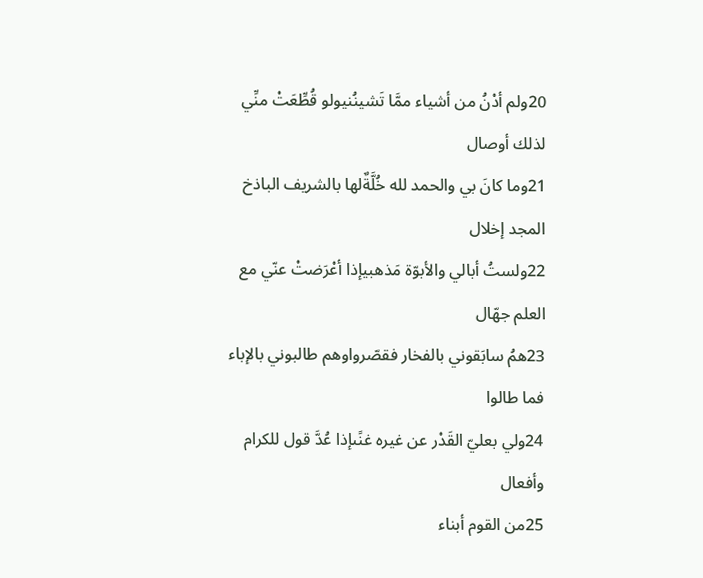20ولم أدْنُ من أشياء ممَّا تَشينُنيولو قُطِّعَتْ منِّي لذلك أوصال
21وما كانَ بي والحمد لله خُلَّةٌلها بالشريف الباذخ المجد إخلال
22ولستُ أبالي والأبوّة مَذهبيإذا أعْرَضتْ عنّي مع العلم جهّال
23همُ سابَقوني بالفخار فقصّرواوهم طالبوني بالإباء فما طالوا
24ولي بعليّ القَدْر عن غيره غنًىإذا عُدَّ قول للكرام وأفعال
25من القوم أبناء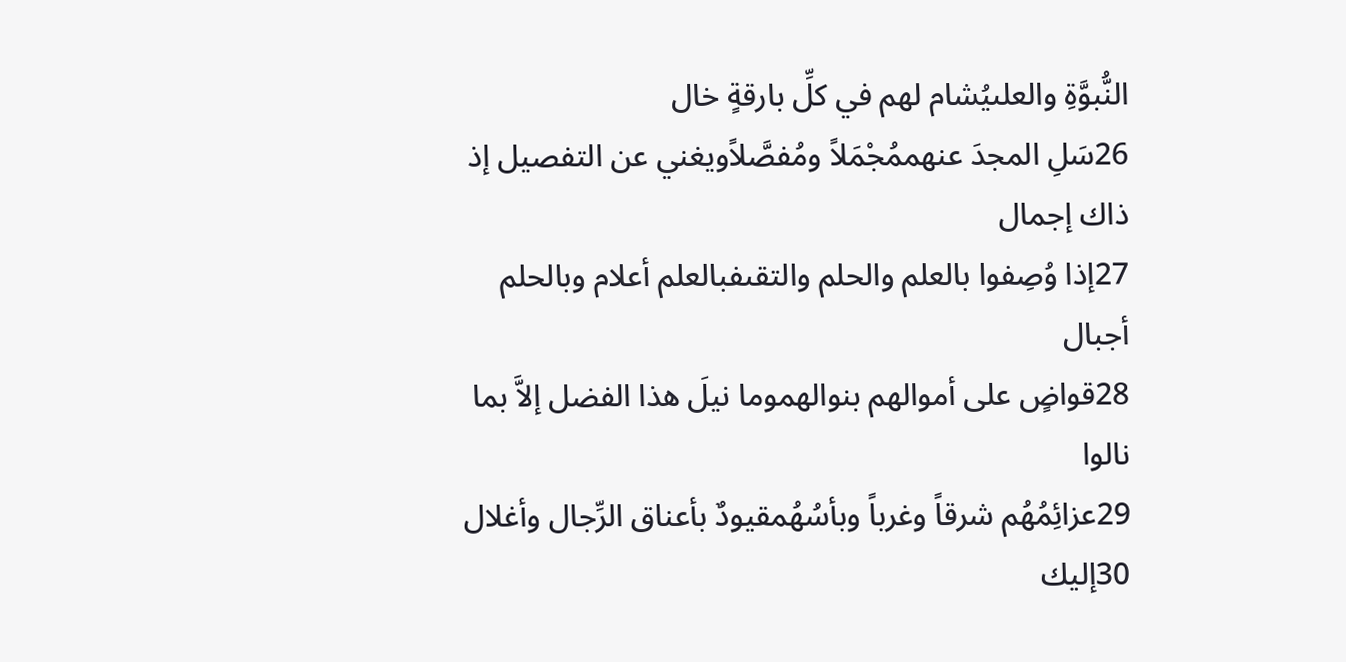النُّبوَّةِ والعلىيُشام لهم في كلِّ بارقةٍ خال
26سَلِ المجدَ عنهممُجْمَلاً ومُفصَّلاًويغني عن التفصيل إذ ذاك إجمال
27إذا وُصِفوا بالعلم والحلم والتقىفبالعلم أعلام وبالحلم أجبال
28قواضٍ على أموالهم بنوالهموما نيلَ هذا الفضل إلاَّ بما نالوا
29عزائِمُهُم شرقاً وغرباً وبأسُهُمقيودٌ بأعناق الرِّجال وأغلال
30إليك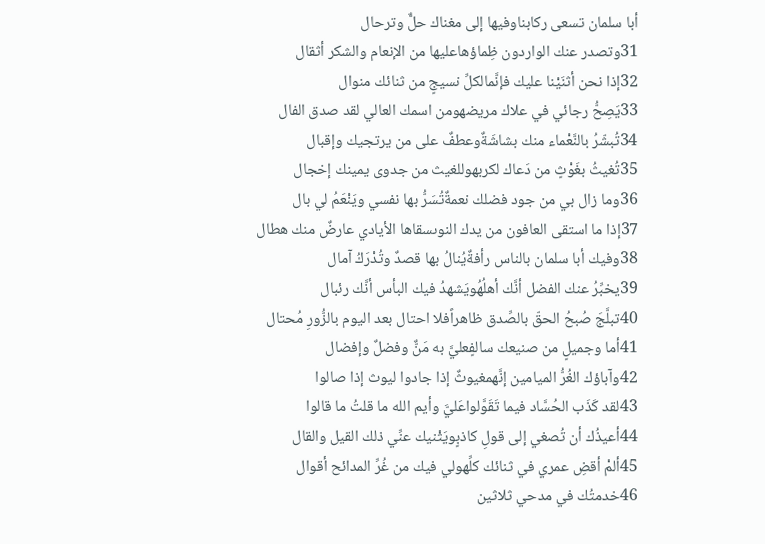أبا سلمان تسعى ركابناوفيها إلى مغناك حلٌّ وترحال
31وتصدر عنك الواردون ظِماؤهاعليها من الإنعام والشكر أثقال
32إذا نحن أثنَيْنا عليك فإنَّمالكلِّ نسيجٍ من ثنائك منوال
33يَصِحُّ رجائي في علاك مريضهومن اسمك العالي لقد صدق الفال
34تُبشّرُ بالنَّعْماء منك بشاشَةٌوعطفٌ على من يرتجيك وإقبال
35تُغيثُ بغَوْثٍ من دَعاك لكربهوللغيث من جدوى يمينك إخجال
36وما زال بي من جود فضلك نعمةٌتُسَرُّ بها نفسي ويَنْعَمُ لي بال
37إذا ما استقى العافون من يدك النوىسقاها الأيادي عارضٌ منك هطال
38وفيك أبا سلمان بالناس رأفةٌيُنالُ بها قصدٌ وتُدْرَكُ آمال
39يخبِّرُ عنك الفضل أنَّك أهلُهُويَشهدُ فيك البأس أنَّك رئبال
40تبلَّجَ صُبحُ الحقّ بالصِّدق ظاهراًفلا احتال بعد اليوم بالزُّورِ مُحتال
41أما وجميلٍ من صنيعك سالفٍعليَّ به مَنٌّ وفضلٌ وإفضال
42وآباؤك الغُرُّ الميامين إنَّهمغيوثٌ إذا جادوا ليوث إذا صالوا
43لقد كَذَب الحُسَّاد فيما تَقَوَّلواعَليَّ وأيم الله ما قلتُ ما قالوا
44أعيذُك أن تُصغي إلى قولِ كاذبٍويَثْنيك عنِّي ذلك القيل والقال
45ألمْ أقضِ عمري في ثنائك كلِّهولي فيك من غُرِّ المدائح أقوال
46خدمتُك في مدحي ثلاثين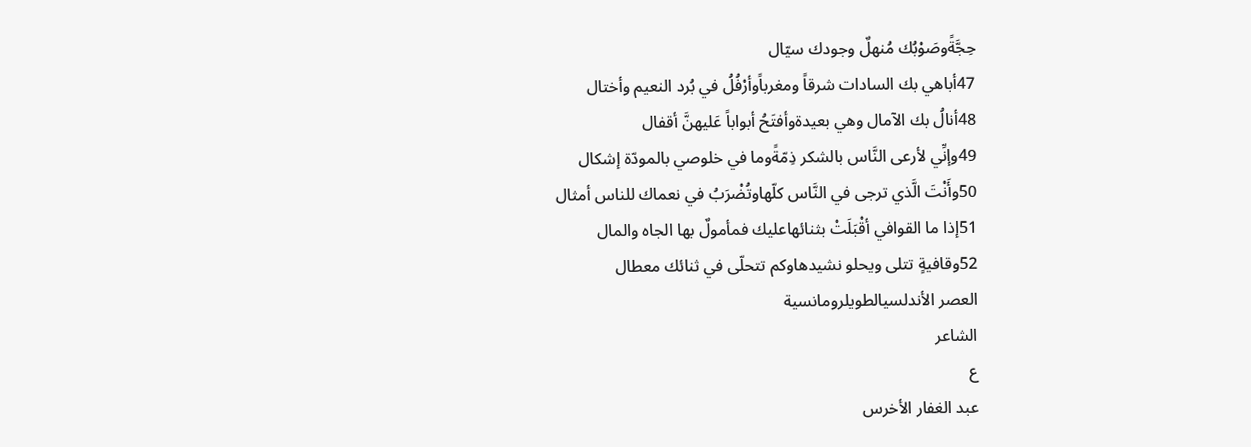حِجَّةًوصَوْبُك مُنهلٌ وجودك سيّال
47أباهي بك السادات شرقاً ومغرباًوأرْفُلُ في بُرد النعيم وأختال
48أنالُ بك الآمال وهي بعيدةوأفتَحُ أبواباً عَليهنَّ أقفال
49وإنِّي لأرعى النَّاس بالشكر ذِمّةًوما في خلوصي بالمودّة إشكال
50وأَنْتَ الَّذي ترجى في النَّاس كلّهاوتُضْرَبُ في نعماك للناس أمثال
51إذا ما القوافي أقْبَلَتْ بثنائهاعليك فمأمولٌ بها الجاه والمال
52وقافيةٍ تتلى ويحلو نشيدهاوكم تتحلّى في ثنائك معطال
العصر الأندلسيالطويلرومانسية
الشاعر
ع
عبد الغفار الأخرس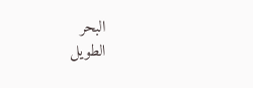البحر
الطويل